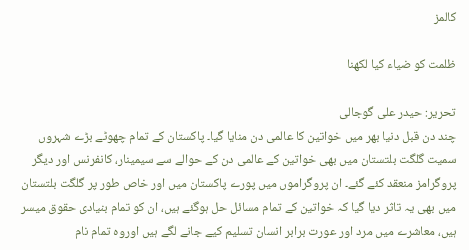کالمز

ظلمت کو ضیاء کیا لکھنا

تحریر: حیدر علی گوجالی
چند دن قبل دنیا بھر میں خواتین کا عالمی دن منایا گیا۔ پاکستان کے تمام چھوٹے بڑے شہروں سمیت گلگت بلتستان میں بھی خواتین کے عالمی دن کے حوالے سے سیمینار، کانفرنس اور دیگر پروگرامز منعقد کئے گئے۔ ان پروگراموں میں پورے پاکستان میں اور خاص طور پر گلگت بلتستان میں بھی یہ تاثر دیا گیا کہ خواتین کے تمام مسائل حل ہوگئے ہیں، ان کو تمام بنیادی حقوق میسر ہیں، معاشرے میں مرد اور عورت برابر انسان تسلیم کیے جانے لگے ہیں اوروہ تمام نام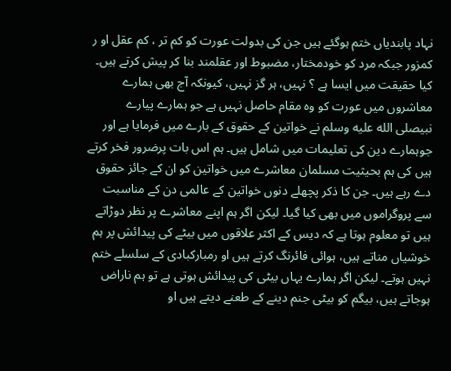نہاد پابندیاں ختم ہوگئے ہیں جن کی بدولت عورت کو کم تر ، کم عقل او ر کمزور جبکہ مرد کو خودمختار، مضبوط اور عقلمند بنا کر پیش کرتے ہیں۔ کیا حقیقت میں ایسا ہے ؟ نہیں، ہر گز نہیں، کیونکہ آج بھی ہمارے معاشروں میں عورت کو وہ مقام حاصل نہیں ہے جو ہمارے پیارے نبیصلى الله عليه وسلم نے خواتین کے حقوق کے بارے میں فرمایا ہے اور جوہمارے دین کی تعلیمات میں شامل ہیں۔ ہم اس بات پرضرور فخر کرتے ہیں کی ہم بحیثیت مسلمان معاشرے میں خواتین کو ان کے جائز حقوق دے رہے ہیں۔ جن کا ذکر پچھلے دنوں خواتین کے عالمی دن کے مناسبت سے پروگراموں میں بھی کیا گیا۔ لیکن اگر ہم اپنے معاشرے پر نظر دوڑاتے ہیں تو معلوم ہوتا ہے کہ دیس کے اکثر علاقوں میں بیٹے کی پیدائش پر ہم خوشیاں مناتے ہیں، ہوائی فائرنگ کرتے ہیں او رمبارکبادی کے سلسلے ختم نہیں ہوتے۔ لیکن اگر ہمارے یہاں بیٹی کی پیدائش ہوتی ہے تو ہم ناراض ہوجاتے ہیں، بیگم کو بیٹی جنم دینے کے طعنے دیتے ہیں او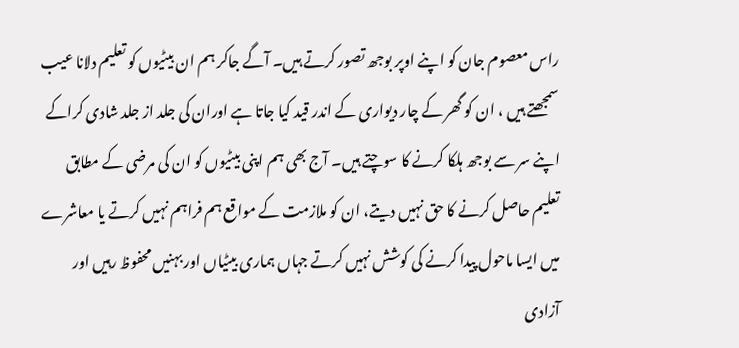راس معصوم جان کو اپنے اوپر بوجھ تصور کرتے ہیں۔ آگے جاکر ہم ان بیٹیوں کو تعلیم دلانا عیب سمجھتے ہیں ، ان کو گھر کے چار دیواری کے اندر قید کیا جاتا ہے اوران کی جلد از جلد شادی کراکے اپنے سر سے بوجھ ہلکا کرنے کا سوچتے ہیں۔ آج بھی ہم اپنی بیٹیوں کو ان کی مرضی کے مطابق تعلیم حاصل کرنے کا حق نہیں دیتے، ان کو ملازمت کے مواقع ہم فراہم نہیں کرتے یا معاشرے میں ایسا ماحول پیدا کرنے کی کوشش نہیں کرتے جہاں ہماری بیٹیاں اور بہنیں محفوظ رہیں اور آزادی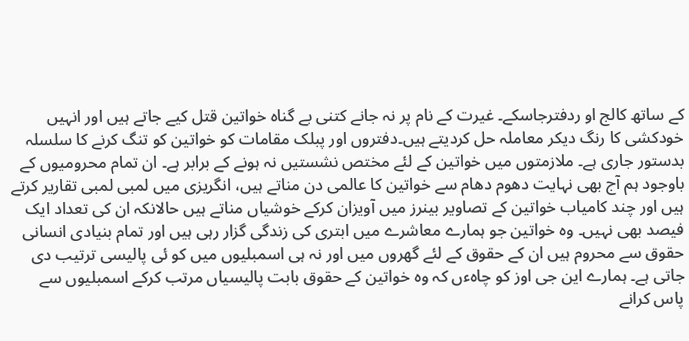کے ساتھ کالج او ردفترجاسکے۔ غیرت کے نام پر نہ جانے کتنی بے گناہ خواتین قتل کیے جاتے ہیں اور انہیں خودکشی کا رنگ دیکر معاملہ حل کردیتے ہیں۔دفتروں اور پبلک مقامات کو خواتین کو تنگ کرنے کا سلسلہ بدستور جاری ہے۔ ملازمتوں میں خواتین کے لئے مختص نشستیں نہ ہونے کے برابر ہے۔ ان تمام محرومیوں کے باوجود ہم آج بھی نہایت دھوم دھام سے خواتین کا عالمی دن مناتے ہیں، انگریزی میں لمبی لمبی تقاریر کرتے ہیں اور چند کامیاب خواتین کے تصاویر بینرز میں آویزان کرکے خوشیاں مناتے ہیں حالانکہ ان کی تعداد ایک فیصد بھی نہیں۔ وہ خواتین جو ہمارے معاشرے میں ابتری کی زندگی گزار رہی ہیں اور تمام بنیادی انسانی حقوق سے محروم ہیں ان کے حقوق کے لئے گھروں میں اور نہ ہی اسمبلیوں میں کو ئی پالیسی ترتیب دی جاتی ہے۔ ہمارے این جی اوز کو چاہءں کہ وہ خواتین کے حقوق بابت پالیسیاں مرتب کرکے اسمبلیوں سے پاس کرانے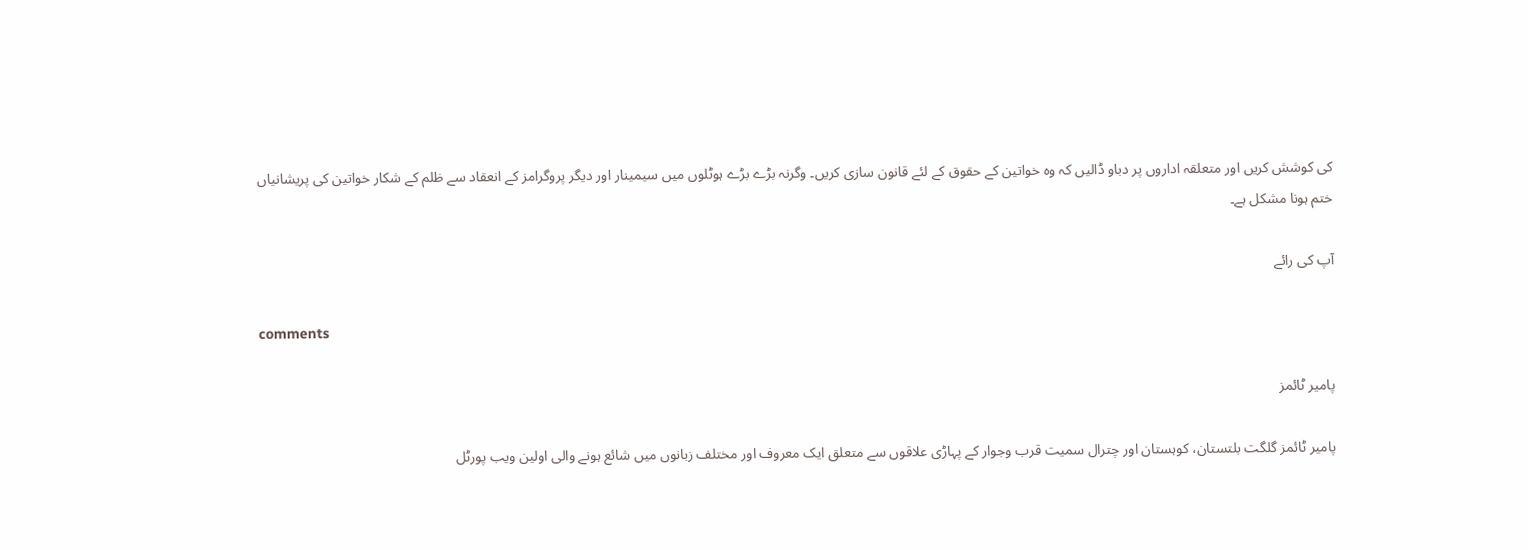کی کوشش کریں اور متعلقہ اداروں پر دباو ڈالیں کہ وہ خواتین کے حقوق کے لئے قانون سازی کریں۔ وگرنہ بڑے بڑے ہوٹلوں میں سیمینار اور دیگر پروگرامز کے انعقاد سے ظلم کے شکار خواتین کی پریشانیاں ختم ہونا مشکل ہے۔

آپ کی رائے

comments

پامیر ٹائمز

پامیر ٹائمز گلگت بلتستان، کوہستان اور چترال سمیت قرب وجوار کے پہاڑی علاقوں سے متعلق ایک معروف اور مختلف زبانوں میں شائع ہونے والی اولین ویب پورٹل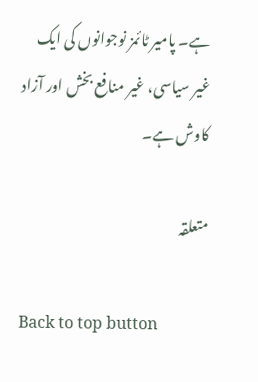ہے۔ پامیر ٹائمز نوجوانوں کی ایک غیر سیاسی، غیر منافع بخش اور آزاد کاوش ہے۔

متعلقہ

Back to top button